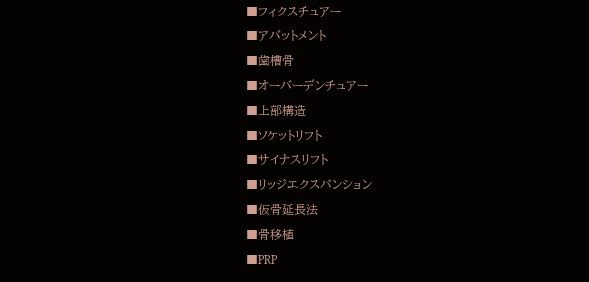■フィクスチュアー
■アバットメント
■歯槽骨
■オーバーデンチュアー
■上部構造
■ソケットリフト
■サイナスリフト
■リッジエクスパンション
■仮骨延長法
■骨移植
■PRP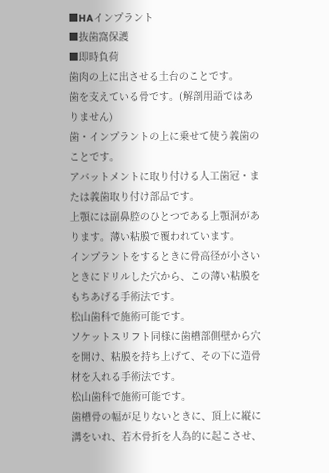■HAインプラント
■抜歯窩保護
■即時負荷
歯肉の上に出させる土台のことです。
歯を支えている骨です。(解剖用語ではありません)
歯・インプラントの上に乗せて使う義歯のことです。
アバットメントに取り付ける人工歯冠・または義歯取り付け部品です。
上顎には副鼻腔のひとつである上顎洞があります。薄い粘膜で覆われています。
インプラントをするときに骨高径が小さいときにドリルした穴から、この薄い粘膜をもちあげる手術法です。
松山歯科で施術可能です。
ソケットスリフト同様に歯槽部側壁から穴を開け、粘膜を持ち上げて、その下に造骨材を入れる手術法です。
松山歯科で施術可能です。
歯槽骨の幅が足りないときに、頂上に縦に溝をいれ、若木骨折を人為的に起こさせ、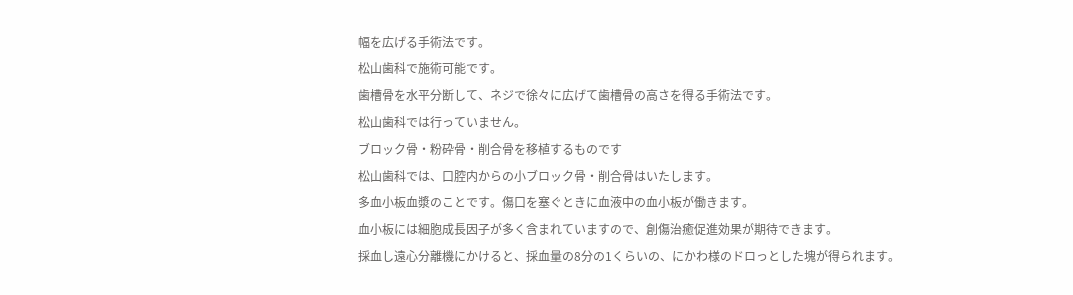幅を広げる手術法です。
松山歯科で施術可能です。
歯槽骨を水平分断して、ネジで徐々に広げて歯槽骨の高さを得る手術法です。
松山歯科では行っていません。
ブロック骨・粉砕骨・削合骨を移植するものです
松山歯科では、口腔内からの小ブロック骨・削合骨はいたします。
多血小板血漿のことです。傷口を塞ぐときに血液中の血小板が働きます。
血小板には細胞成長因子が多く含まれていますので、創傷治癒促進効果が期待できます。
採血し遠心分離機にかけると、採血量の8分の1くらいの、にかわ様のドロっとした塊が得られます。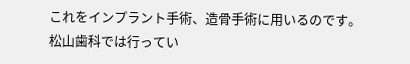これをインプラント手術、造骨手術に用いるのです。
松山歯科では行ってい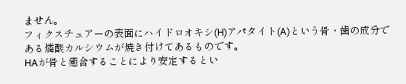ません。
フィクスチュアーの表面にハイドロオキシ(H)アパタイト(A)という骨・歯の成分である燐酸カルシウムが焼き付けてあるものです。
HAが骨と癒合することにより安定するとい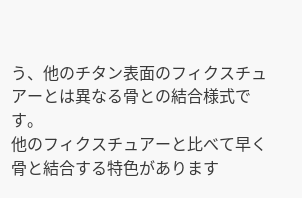う、他のチタン表面のフィクスチュアーとは異なる骨との結合様式です。
他のフィクスチュアーと比べて早く骨と結合する特色があります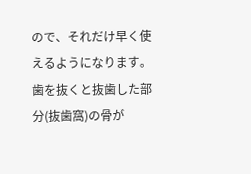ので、それだけ早く使えるようになります。
歯を抜くと抜歯した部分(抜歯窩)の骨が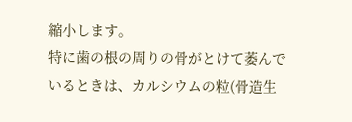縮小します。
特に歯の根の周りの骨がとけて萎んでいるときは、カルシウムの粒(骨造生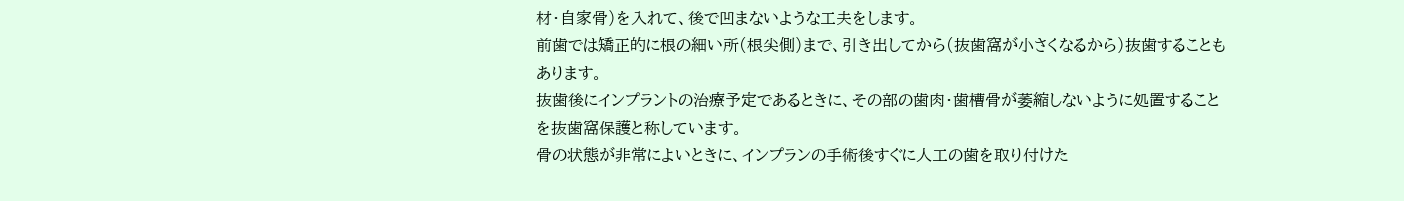材・自家骨)を入れて、後で凹まないような工夫をします。
前歯では矯正的に根の細い所(根尖側)まで、引き出してから(抜歯窩が小さくなるから)抜歯することもあります。
抜歯後にインプラントの治療予定であるときに、その部の歯肉・歯槽骨が萎縮しないように処置することを抜歯窩保護と称しています。
骨の状態が非常によいときに、インプランの手術後すぐに人工の歯を取り付けた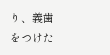り、義歯をつけた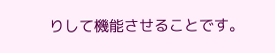りして機能させることです。